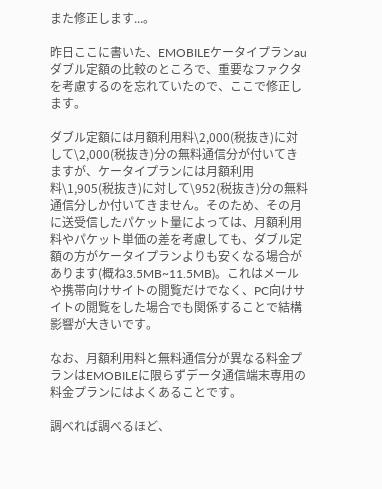また修正します...。

昨日ここに書いた、EMOBILEケータイプランauダブル定額の比較のところで、重要なファクタを考慮するのを忘れていたので、ここで修正します。

ダブル定額には月額利用料\2,000(税抜き)に対して\2,000(税抜き)分の無料通信分が付いてきますが、ケータイプランには月額利用料\1,905(税抜き)に対して\952(税抜き)分の無料通信分しか付いてきません。そのため、その月に送受信したパケット量によっては、月額利用料やパケット単価の差を考慮しても、ダブル定額の方がケータイプランよりも安くなる場合があります(概ね3.5MB~11.5MB)。これはメールや携帯向けサイトの閲覧だけでなく、PC向けサイトの閲覧をした場合でも関係することで結構影響が大きいです。

なお、月額利用料と無料通信分が異なる料金プランはEMOBILEに限らずデータ通信端末専用の料金プランにはよくあることです。

調べれば調べるほど、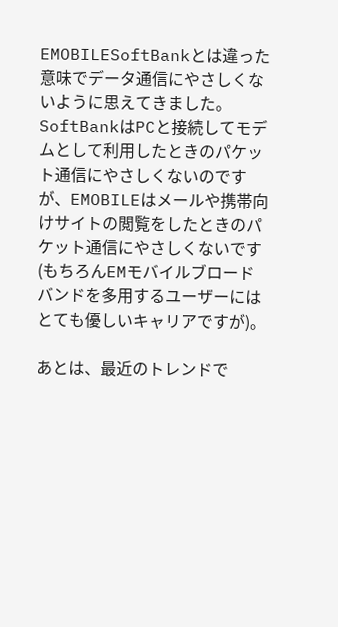EMOBILESoftBankとは違った意味でデータ通信にやさしくないように思えてきました。SoftBankはPCと接続してモデムとして利用したときのパケット通信にやさしくないのですが、EMOBILEはメールや携帯向けサイトの閲覧をしたときのパケット通信にやさしくないです(もちろんEMモバイルブロードバンドを多用するユーザーにはとても優しいキャリアですが)。

あとは、最近のトレンドで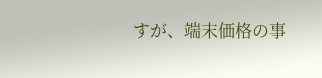すが、端末価格の事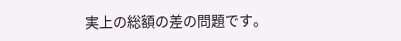実上の総額の差の問題です。